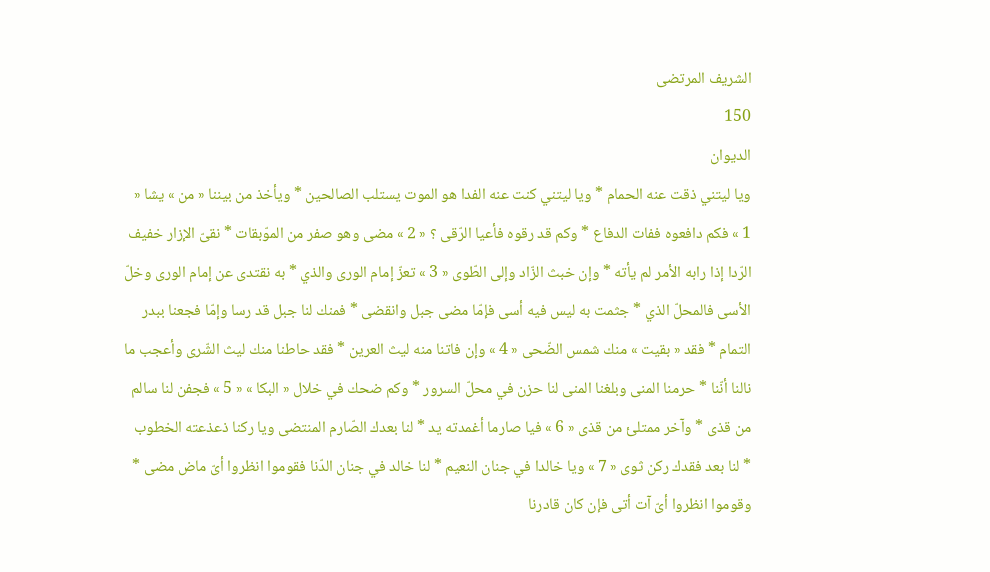الشريف المرتضى
150
الديوان
ويا ليتني ذقت عنه الحمام * ويا ليتني كنت عنه الفدا هو الموت يستلب الصالحين * ويأخذ من بيننا « من » يشا « 1 » فكم دافعوه ففات الدفاع * وكم قد رقوه فأعيا الرّقى ؟ « 2 » مضى وهو صفر من الموّبقات * نقىّ الإزار خفيف الرّدا إذا رابه الأمر لم يأته * وإن خبث الزّاد وإلى الطّوى « 3 » تعزّ إمام الورى والذي * به نقتدى عن إمام الورى وخلّ الأسى فالمحلّ الذي * جثمت به ليس فيه أسى فإمّا مضى جبل وانقضى * فمنك لنا جبل قد رسا وإمّا فجعنا ببدر التمام * فقد « بقيت » منك شمس الضّحى « 4 » وإن فاتنا منه ليث العرين * فقد حاطنا منك ليث الشّرى وأعجب ما نالنا أنّنا * حرمنا المنى وبلغنا المنى لنا حزن في محلّ السرور * وكم ضحك في خلال « البكا » « 5 » فجفن لنا سالم من قذى * وآخر ممتلئ من قذى « 6 » فيا صارما أغمدته يد * لنا بعدك الصّارم المنتضى ويا ركنا ذعذعته الخطوب * لنا بعد فقدك ركن ثوى « 7 » ويا خالدا في جنان النعيم * لنا خالد في جنان الدّنا فقوموا انظروا أىّ ماض مضى * وقوموا انظروا أىّ آت أتى فإن كان قادرنا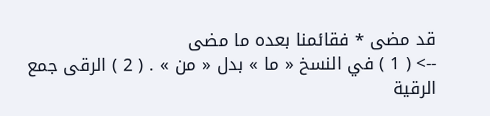قد مضى * فقائمنا بعده ما مضى
--> ( 1 ) في النسخ « ما » بدل « من » . ( 2 ) الرقى جمع الرقية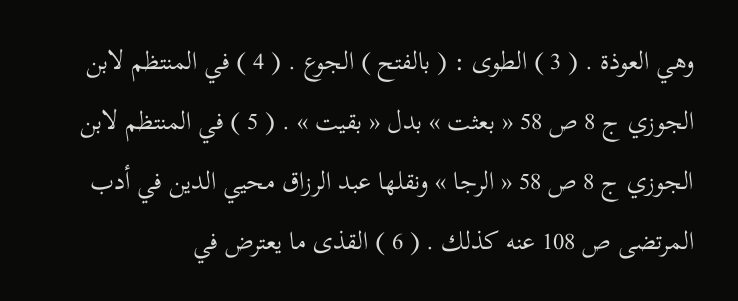وهي العوذة . ( 3 ) الطوى : ( بالفتح ) الجوع . ( 4 ) في المنتظم لابن الجوزي ج 8 ص 58 « بعثت » بدل « بقيت » . ( 5 ) في المنتظم لابن الجوزي ج 8 ص 58 « الرجا » ونقلها عبد الرزاق محيي الدين في أدب المرتضى ص 108 عنه كذلك . ( 6 ) القذى ما يعترض في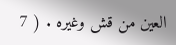العين من قش وغيره . ( 7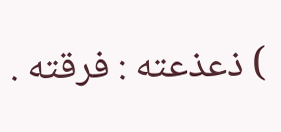) ذعذعته : فرقته .